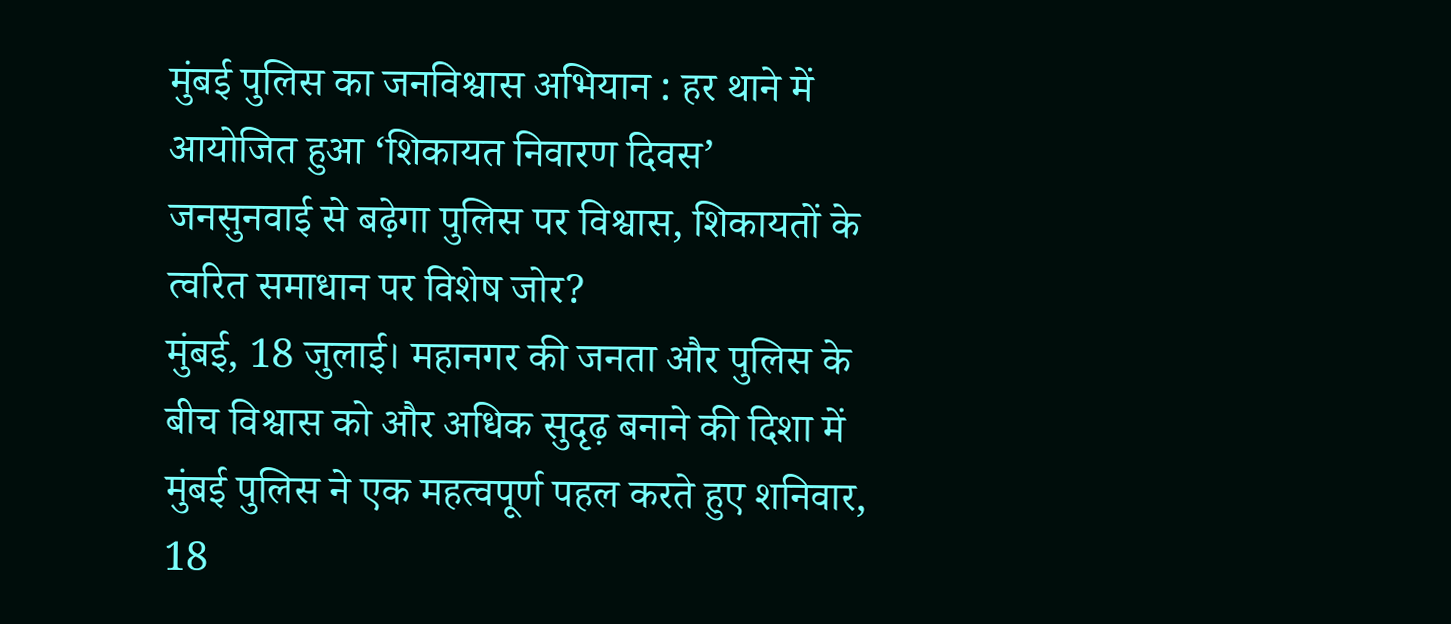मुंबई पुलिस का जनविश्वास अभियान : हर थाने में आयोजित हुआ ‘शिकायत निवारण दिवस’
जनसुनवाई से बढ़ेगा पुलिस पर विश्वास, शिकायतों के त्वरित समाधान पर विशेष जोर?
मुंबई, 18 जुलाई। महानगर की जनता और पुलिस के बीच विश्वास को और अधिक सुदृढ़ बनाने की दिशा में मुंबई पुलिस ने एक महत्वपूर्ण पहल करते हुए शनिवार, 18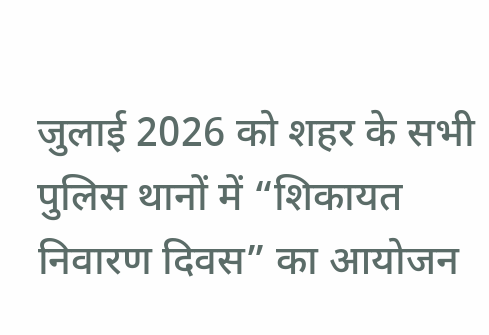जुलाई 2026 को शहर के सभी पुलिस थानों में “शिकायत निवारण दिवस” का आयोजन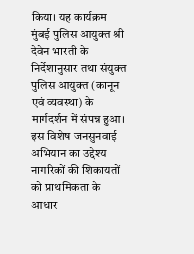किया। यह कार्यक्रम मुंबई पुलिस आयुक्त श्री देवेन भारती के निर्देशानुसार तथा संयुक्त पुलिस आयुक्त (कानून एवं व्यवस्था) के मार्गदर्शन में संपन्न हुआ। इस विशेष जनसुनवाई अभियान का उद्देश्य नागरिकों की शिकायतों को प्राथमिकता के आधार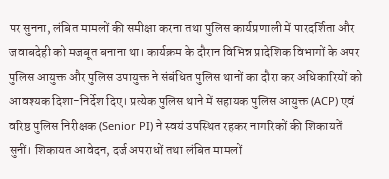पर सुनना, लंबित मामलों की समीक्षा करना तथा पुलिस कार्यप्रणाली में पारदर्शिता और जवाबदेही को मजबूत बनाना था। कार्यक्रम के दौरान विभिन्न प्रादेशिक विभागों के अपर पुलिस आयुक्त और पुलिस उपायुक्त ने संबंधित पुलिस थानों का दौरा कर अधिकारियों को आवश्यक दिशा-निर्देश दिए। प्रत्येक पुलिस थाने में सहायक पुलिस आयुक्त (ACP) एवं वरिष्ठ पुलिस निरीक्षक (Senior PI) ने स्वयं उपस्थित रहकर नागरिकों की शिकायतें सुनीं। शिकायत आवेदन, दर्ज अपराधों तथा लंबित मामलों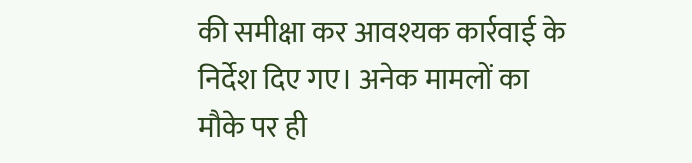की समीक्षा कर आवश्यक कार्रवाई के निर्देश दिए गए। अनेक मामलों का मौके पर ही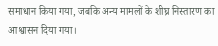समाधान किया गया, जबकि अन्य मामलों के शीघ्र निस्तारण का आश्वासन दिया गया।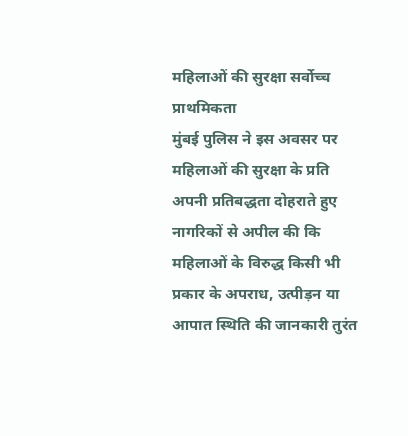महिलाओं की सुरक्षा सर्वोच्च प्राथमिकता
मुंबई पुलिस ने इस अवसर पर महिलाओं की सुरक्षा के प्रति अपनी प्रतिबद्धता दोहराते हुए नागरिकों से अपील की कि महिलाओं के विरुद्ध किसी भी प्रकार के अपराध, उत्पीड़न या आपात स्थिति की जानकारी तुरंत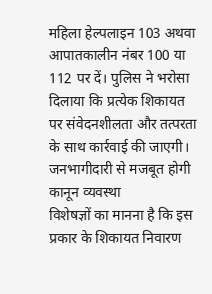महिला हेल्पलाइन 103 अथवा आपातकालीन नंबर 100 या 112 पर दें। पुलिस ने भरोसा दिलाया कि प्रत्येक शिकायत पर संवेदनशीलता और तत्परता के साथ कार्रवाई की जाएगी।
जनभागीदारी से मजबूत होगी कानून व्यवस्था
विशेषज्ञों का मानना है कि इस प्रकार के शिकायत निवारण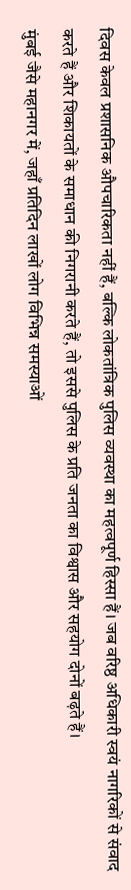दिवस केवल प्रशासनिक औपचारिकता नहीं हैं, बल्कि लोकतांत्रिक पुलिस व्यवस्था का महत्वपूर्ण हिस्सा हैं। जब वरिष्ठ अधिकारी स्वयं नागरिकों से संवाद करते हैं और शिकायतों के समाधान की निगरानी करते हैं, तो इससे पुलिस के प्रति जनता का विश्वास और सहयोग दोनों बढ़ते हैं।
मुंबई जैसे महानगर में, जहाँ प्रतिदिन लाखों लोग विभिन्न समस्याओं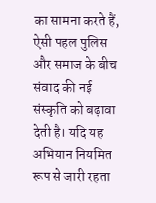का सामना करते हैं, ऐसी पहल पुलिस और समाज के बीच संवाद की नई संस्कृति को बढ़ावा देती है। यदि यह अभियान नियमित रूप से जारी रहता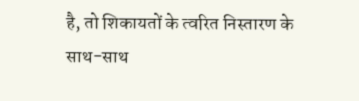है, तो शिकायतों के त्वरित निस्तारण के साथ-साथ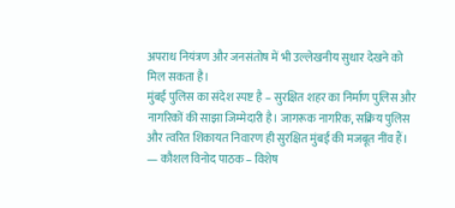अपराध नियंत्रण और जनसंतोष में भी उल्लेखनीय सुधार देखने को मिल सकता है।
मुंबई पुलिस का संदेश स्पष्ट है – सुरक्षित शहर का निर्माण पुलिस और नागरिकों की साझा जिम्मेदारी है। जागरूक नागरिक, सक्रिय पुलिस और त्वरित शिकायत निवारण ही सुरक्षित मुंबई की मजबूत नींव हैं।
— कौशल विनोद पाठक – विशेष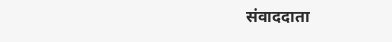संवाददाता